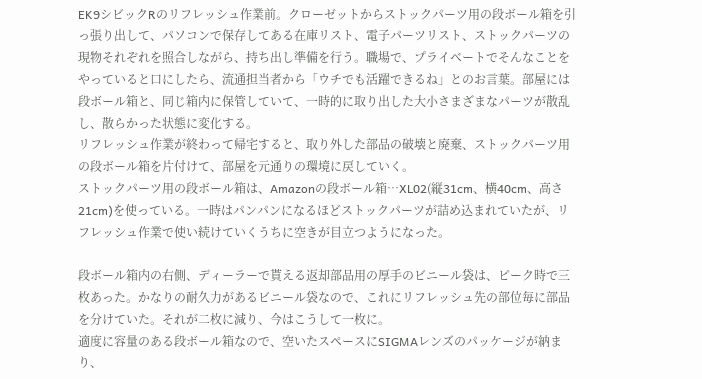EK9シビックRのリフレッシュ作業前。クローゼットからストックパーツ用の段ボール箱を引っ張り出して、パソコンで保存してある在庫リスト、電子パーツリスト、ストックパーツの現物それぞれを照合しながら、持ち出し準備を行う。職場で、プライベートでそんなことをやっていると口にしたら、流通担当者から「ウチでも活躍できるね」とのお言葉。部屋には段ボール箱と、同じ箱内に保管していて、一時的に取り出した大小さまざまなパーツが散乱し、散らかった状態に変化する。
リフレッシュ作業が終わって帰宅すると、取り外した部品の破壊と廃棄、ストックパーツ用の段ボール箱を片付けて、部屋を元通りの環境に戻していく。
ストックパーツ用の段ボール箱は、Amazonの段ボール箱…XL02(縦31cm、横40cm、高さ21cm)を使っている。一時はパンパンになるほどストックパーツが詰め込まれていたが、リフレッシュ作業で使い続けていくうちに空きが目立つようになった。

段ボール箱内の右側、ディーラーで貰える返却部品用の厚手のビニール袋は、ピーク時で三枚あった。かなりの耐久力があるビニール袋なので、これにリフレッシュ先の部位毎に部品を分けていた。それが二枚に減り、今はこうして一枚に。
適度に容量のある段ボール箱なので、空いたスペースにSIGMAレンズのパッケージが納まり、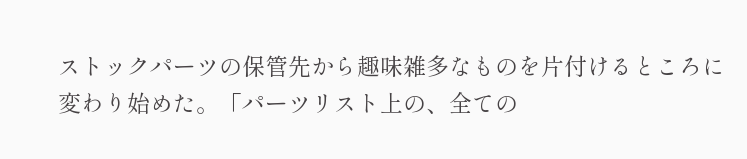ストックパーツの保管先から趣味雑多なものを片付けるところに変わり始めた。「パーツリスト上の、全ての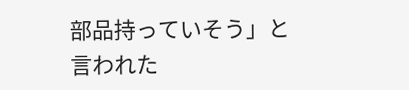部品持っていそう」と言われた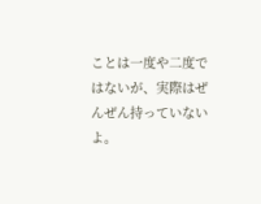ことは一度や二度ではないが、実際はぜんぜん持っていないよ。